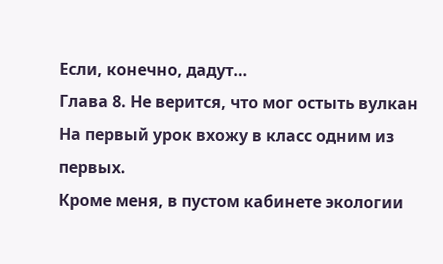Если, конечно, дадут…
Глава 8. Не верится, что мог остыть вулкан
На первый урок вхожу в класс одним из первых.
Кроме меня, в пустом кабинете экологии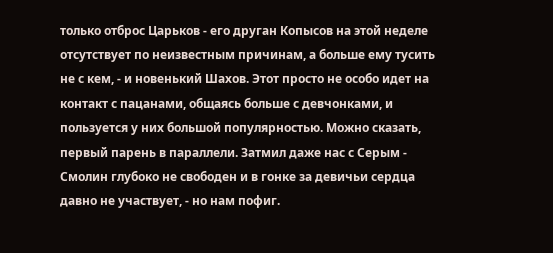только отброс Царьков - его друган Копысов на этой неделе отсутствует по неизвестным причинам, а больше ему тусить не с кем, - и новенький Шахов. Этот просто не особо идет на контакт с пацанами, общаясь больше с девчонками, и пользуется у них большой популярностью. Можно сказать, первый парень в параллели. Затмил даже нас с Серым - Смолин глубоко не свободен и в гонке за девичьи сердца давно не участвует, - но нам пофиг.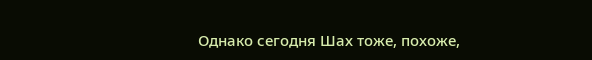Однако сегодня Шах тоже, похоже,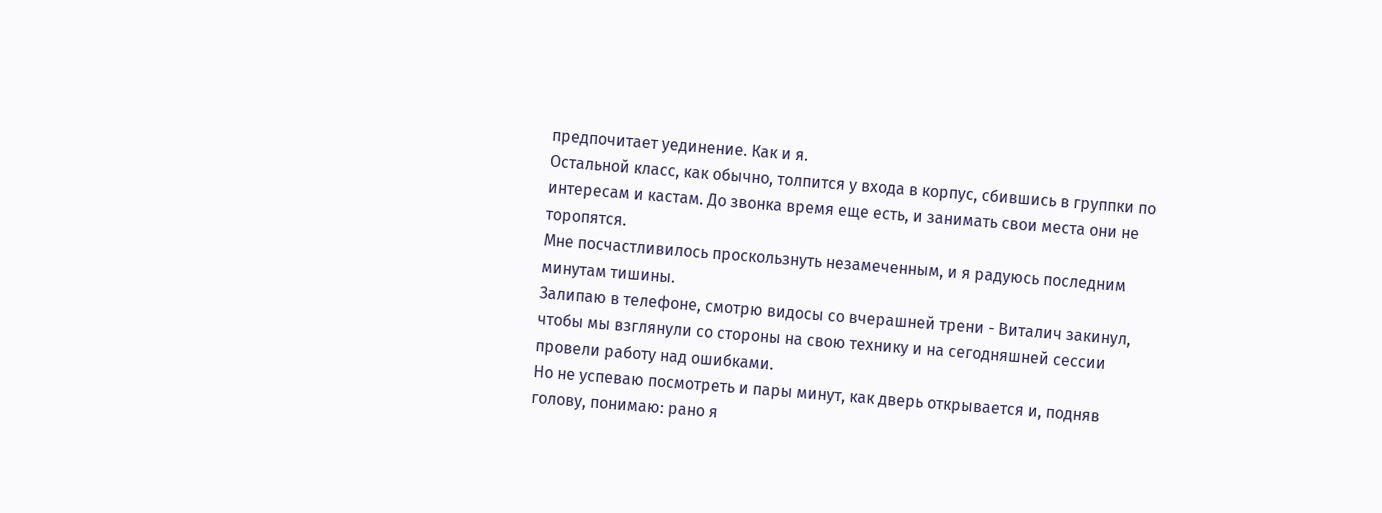предпочитает уединение. Как и я.
Остальной класс, как обычно, толпится у входа в корпус, сбившись в группки по интересам и кастам. До звонка время еще есть, и занимать свои места они не торопятся.
Мне посчастливилось проскользнуть незамеченным, и я радуюсь последним минутам тишины.
Залипаю в телефоне, смотрю видосы со вчерашней трени - Виталич закинул, чтобы мы взглянули со стороны на свою технику и на сегодняшней сессии провели работу над ошибками.
Но не успеваю посмотреть и пары минут, как дверь открывается и, подняв голову, понимаю: рано я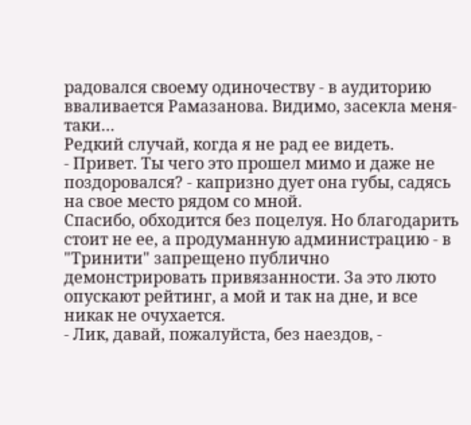радовался своему одиночеству - в аудиторию вваливается Рамазанова. Видимо, засекла меня-таки…
Редкий случай, когда я не рад ее видеть.
- Привет. Ты чего это прошел мимо и даже не поздоровался? - капризно дует она губы, садясь на свое место рядом со мной.
Спасибо, обходится без поцелуя. Но благодарить стоит не ее, а продуманную администрацию - в "Тринити" запрещено публично демонстрировать привязанности. За это люто опускают рейтинг, а мой и так на дне, и все никак не очухается.
- Лик, давай, пожалуйста, без наездов, -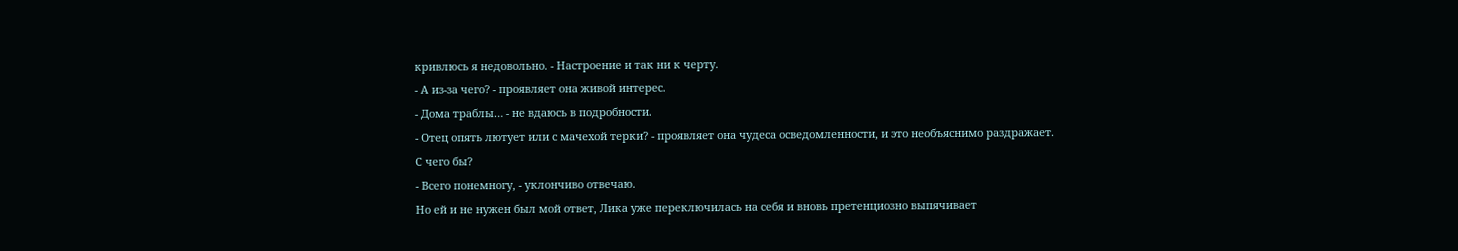кривлюсь я недовольно. - Настроение и так ни к черту.
- А из-за чего? - проявляет она живой интерес.
- Дома траблы… - не вдаюсь в подробности.
- Отец опять лютует или с мачехой терки? - проявляет она чудеса осведомленности, и это необъяснимо раздражает.
С чего бы?
- Всего понемногу, - уклончиво отвечаю.
Но ей и не нужен был мой ответ, Лика уже переключилась на себя и вновь претенциозно выпячивает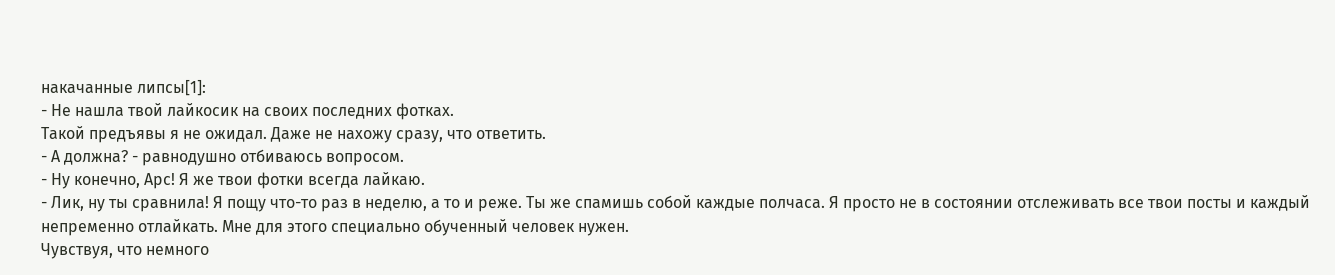накачанные липсы[1]:
- Не нашла твой лайкосик на своих последних фотках.
Такой предъявы я не ожидал. Даже не нахожу сразу, что ответить.
- А должна? - равнодушно отбиваюсь вопросом.
- Ну конечно, Арс! Я же твои фотки всегда лайкаю.
- Лик, ну ты сравнила! Я пощу что-то раз в неделю, а то и реже. Ты же спамишь собой каждые полчаса. Я просто не в состоянии отслеживать все твои посты и каждый непременно отлайкать. Мне для этого специально обученный человек нужен.
Чувствуя, что немного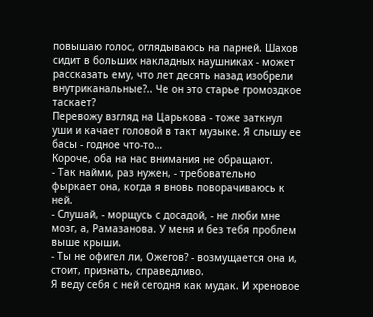повышаю голос, оглядываюсь на парней. Шахов сидит в больших накладных наушниках - может рассказать ему, что лет десять назад изобрели внутриканальные?.. Че он это старье громоздкое таскает?
Перевожу взгляд на Царькова - тоже заткнул уши и качает головой в такт музыке. Я слышу ее басы - годное что-то…
Короче, оба на нас внимания не обращают.
- Так найми, раз нужен, - требовательно фыркает она, когда я вновь поворачиваюсь к ней.
- Слушай, - морщусь с досадой, - не люби мне мозг, а, Рамазанова. У меня и без тебя проблем выше крыши.
- Ты не офигел ли, Ожегов? - возмущается она и, стоит, признать, справедливо.
Я веду себя с ней сегодня как мудак. И хреновое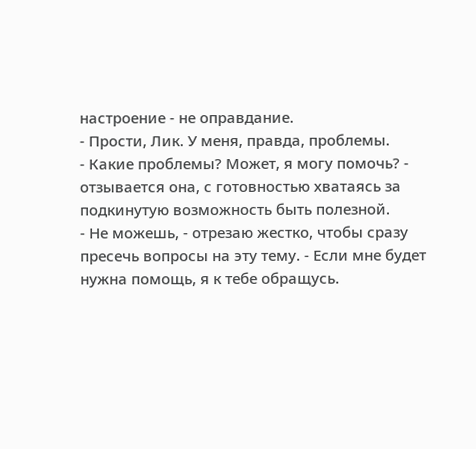настроение - не оправдание.
- Прости, Лик. У меня, правда, проблемы.
- Какие проблемы? Может, я могу помочь? - отзывается она, с готовностью хватаясь за подкинутую возможность быть полезной.
- Не можешь, - отрезаю жестко, чтобы сразу пресечь вопросы на эту тему. - Если мне будет нужна помощь, я к тебе обращусь.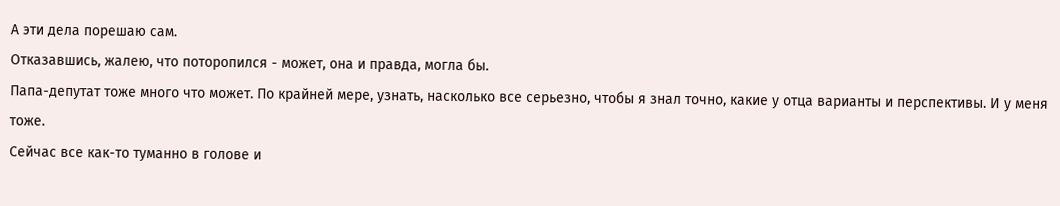А эти дела порешаю сам.
Отказавшись, жалею, что поторопился - может, она и правда, могла бы.
Папа-депутат тоже много что может. По крайней мере, узнать, насколько все серьезно, чтобы я знал точно, какие у отца варианты и перспективы. И у меня тоже.
Сейчас все как-то туманно в голове и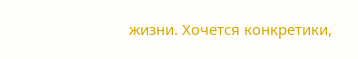жизни. Хочется конкретики,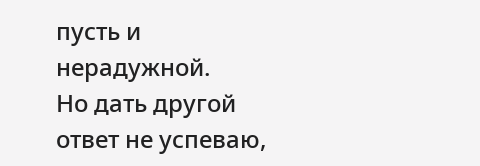пусть и нерадужной.
Но дать другой ответ не успеваю,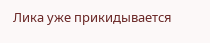Лика уже прикидывается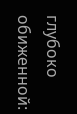глубоко обиженной: